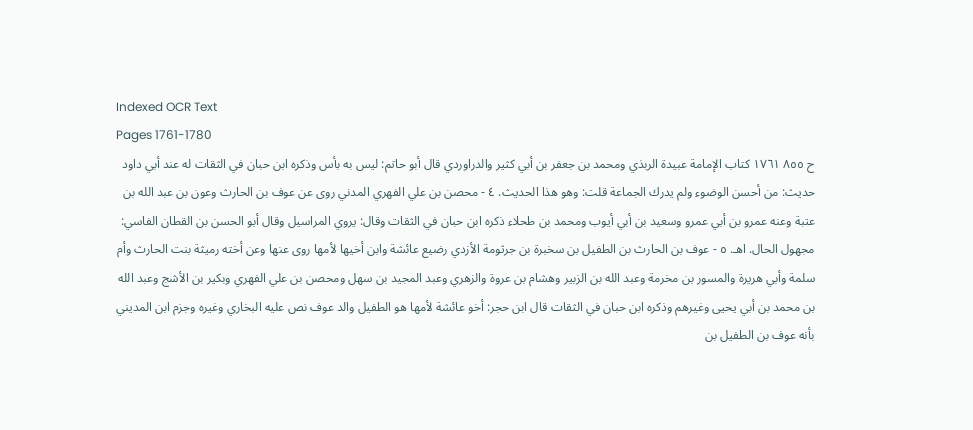Indexed OCR Text
Pages 1761-1780
ح ٨٥٥ ١٧٦١ كتاب الإمامة عبيدة الربذي ومحمد بن جعفر بن أبي كثير والدراوردي قال أبو حاتم: ليس به بأس وذكره ابن حبان في الثقات له عند أبي داود حديث: من أحسن الوضوء ولم يدرك الجماعة قلت: وهو هذا الحديث. ٤ - محصن بن علي الفهري المدني روى عن عوف بن الحارث وعون بن عبد الله بن عتبة وعنه عمرو بن أبي عمرو وسعيد بن أبي أيوب ومحمد بن طحلاء ذكره ابن حبان في الثقات وقال: يروي المراسيل وقال أبو الحسن بن القطان الفاسي: مجهول الحال. اهـ. ٥ - عوف بن الحارث بن الطفيل بن سخبرة بن جرثومة الأزدي رضيع عائشة وابن أخيها لأمها روى عنها وعن أخته رميثة بنت الحارث وأم سلمة وأبي هريرة والمسور بن مخرمة وعبد الله بن الزبير وهشام بن عروة والزهري وعبد المجيد بن سهل ومحصن بن علي الفهري وبكير بن الأشج وعبد الله بن محمد بن أبي يحيى وغيرهم وذكره ابن حبان في الثقات قال ابن حجر: أخو عائشة لأمها هو الطفيل والد عوف نص عليه البخاري وغيره وجزم ابن المديني بأنه عوف بن الطفيل بن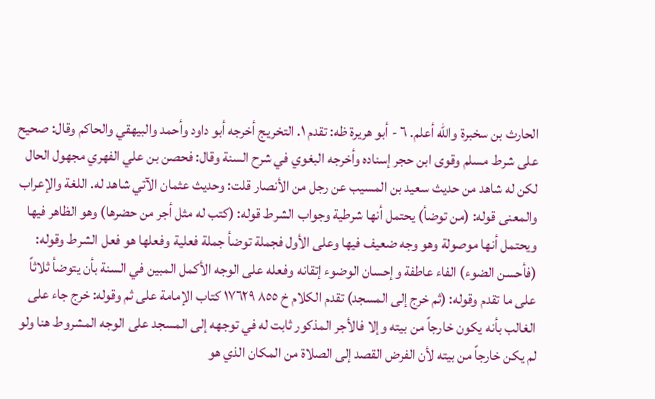الحارث بن سخبرة والله أعلم. ٦ - أبو هريرة ظه: تقدم ١. التخريج أخرجه أبو داود وأحمد والبيهقي والحاكم وقال: صحيح على شرط مسلم وقوى ابن حجر إسناده وأخرجه البغوي في شرح السنة وقال: فحصن بن علي الفهري مجهول الحال لكن له شاهد من حديث سعيد بن المسيب عن رجل من الأنصار قلت: وحديث عثمان الآتي شاهد له. اللغة والإعراب والمعنى قوله: (من توضأ) يحتمل أنها شرطية وجواب الشرط قوله: (كتب له مثل أجر من حضرها) وهو الظاهر فيها ويحتمل أنها موصولة وهو وجه ضعيف فيها وعلى الأول فجملة توضأ جملة فعلية وفعلها هو فعل الشرط وقوله: (فأحسن الضوء) الفاء عاطفة وإحسان الوضوء إتقانه وفعله على الوجه الأكمل المبين في السنة بأن يتوضأ ثلاثاً على ما تقدم وقوله: (ثم خرج إلى المسجد) تقدم الكلام خ ٨٥٥ ١٧٦٢٩ كتاب الإمامة على ثم وقوله: خرج جاء على الغالب بأنه يكون خارجاً من بيته وإلا فالأجر المذكور ثابت له في توجهه إلى المسجد على الوجه المشروط هنا ولو لم يكن خارجاً من بيته لأن الفرض القصد إلى الصلاة من المكان الذي هو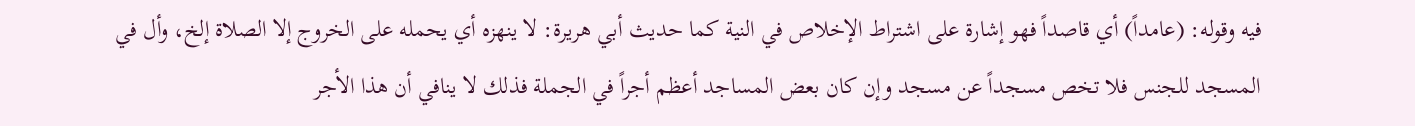فيه وقوله: (عامداً) أي قاصداً فهو إشارة على اشتراط الإخلاص في النية كما حديث أبي هريرة: لا ينهزه أي يحمله على الخروج إلا الصلاة إلخ، وأل في المسجد للجنس فلا تخص مسجداً عن مسجد وإن كان بعض المساجد أعظم أجراً في الجملة فذلك لا ينافي أن هذا الأجر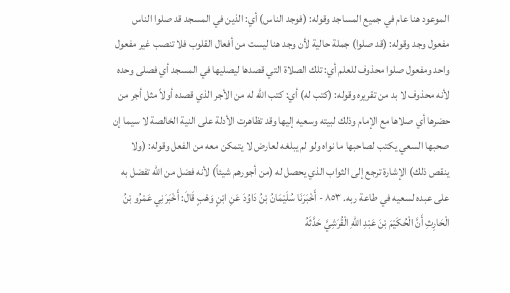الموعود هنا عام في جميع المساجد وقوله: (فوجد الناس) أي: الذين في المسجد قد صلوا الناس مفعول وجد وقوله: (قد صلوا) جملة حالية لأن وجد هنا ليست من أفعال القلوب فلا تنصب غير مفعول واحد ومفعول صلوا محذوف للعلم أي: تلك الصلاة التي قصدها ليصليها في المسجد أي فصلى وحده لأنه محذوف لا بد من تقريره وقوله: (كتب له) أي: كتب الله له من الأجر الذي قصده أولاً مثل أجر من حضرها أي صلاها مع الإمام وذلك لبيته وسعيه إليها وقد تظاهرت الأدلة على النية الخالصة لا سيما إن صحبها السعي يكتب لصاحبها ما نواه ولو لم يبلغه لعارض لا يتمكن معه من الفعل وقوله: (ولا ينقص ذلك) الإشارة ترجع إلى الثواب الذي يحصل له (من أجورهم شيئاً) لأنه فضل من الله تفضل به على عبده لسعيه في طاعة ربه. ٨٥٣ - أَخْبَرَنَا سُلَيْمَانُ بْنُ دَاوُدَ عَنِ ابْنٍ وَهْبٍ قَالَ: أَخْبَرَنِي عَمْرُو بْنُ الْحَارِثِ أَنَّ الْحُكَيْمَ بْنَ عَبْدِ اللهِ الْقُرَشِيَّ حَدَّثَهُ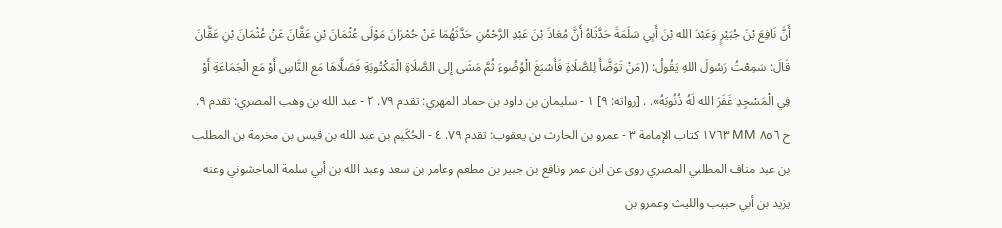أَنَّ نَافِعَ بْنَ جُبَيْرٍ وَعَبْدَ الله بْنَ أَبِي سَلَمَةَ حَدَّثَاهُ أَنَّ مُعَاذَ بْنَ عَبْدِ الرَّحْمُنِ حَدَّثَهُمَا عَنْ حُمْرَانَ مَوْلَى عُثْمَانَ بْنِ عَقَّانَ عَنْ عُثْمَانَ بْنِ عَقَّانَ قَالَ: سَمِعْتُ رَسُولَ اللهِ يَقُولُ: ((مَنْ تَوَضَّأَ لِلصَّلَاةِ فَأَسْبَغَ الْوُضُوءَ ثُمَّ مَشَى إلى الصَّلَاةِ الْمَكْتُوبَةِ فَصَلَّاهَا مَع النَّاسِ أَوْ مَع الْجَمَاعَةِ أَوْ فِي الْمَسْجِدِ غَفَرَ الله لَهُ ذُنُوبَهُ». . [رواته: ٩] ١ - سليمان بن داود بن حماد المهري: تقدم ٧٩. ٢ - عبد الله بن وهب المصري: تقدم ٩. ح ٨٥٦ MM ١٧٦٣ كتاب الإمامة ٣ - عمرو بن الحارث بن يعقوب: تقدم ٧٩. ٤ - الحُكَيم بن عبد الله بن قيس بن مخرمة بن المطلب بن عبد مناف المطلبي المصري روى عن ابن عمر ونافع بن جبير بن مطعم وعامر بن سعد وعبد الله بن أبي سلمة الماجشوني وعنه يزيد بن أبي حبيب والليث وعمرو بن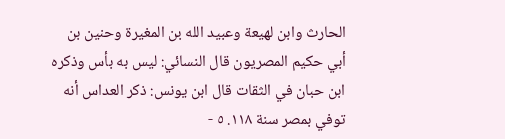الحارث وابن لهيعة وعبيد الله بن المغيرة وحنين بن أبي حكيم المصريون قال النسائي: ليس به بأس وذكره ابن حبان في الثقات قال ابن يونس: ذكر العداس أنه توفي بمصر سنة ١١٨. ٥ -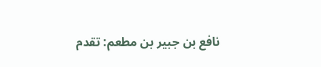نافع بن جبير بن مطعم: تقدم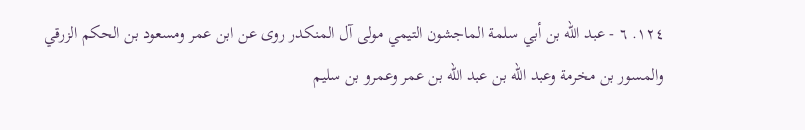١٢٤. ٦ - عبد الله بن أبي سلمة الماجشون التيمي مولى آل المنكدر روى عن ابن عمر ومسعود بن الحكم الزرقي والمسور بن مخرمة وعبد الله بن عبد الله بن عمر وعمرو بن سليم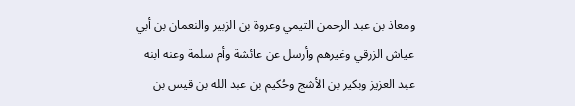ومعاذ بن عبد الرحمن التيمي وعروة بن الزبير والنعمان بن أبي عياش الزرقي وغيرهم وأرسل عن عائشة وأم سلمة وعنه ابنه عبد العزيز وبكير بن الأشج وحُكيم بن عبد الله بن قيس بن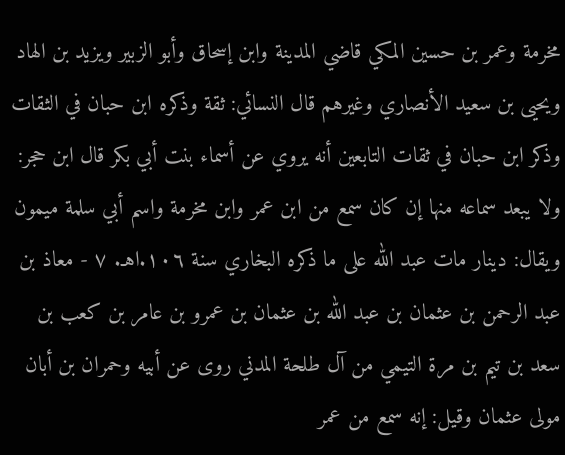مخرمة وعمر بن حسين المكي قاضي المدينة وابن إسحاق وأبو الزبير ويزيد بن الهاد ويحيى بن سعيد الأنصاري وغيرهم قال النسائي: ثقة وذكره ابن حبان في الثقات وذكر ابن حبان في ثقات التابعين أنه يروي عن أسماء بنت أبي بكر قال ابن حجر: ولا يبعد سماعه منها إن كان سمع من ابن عمر وابن مخرمة واسم أبي سلمة ميمون ويقال: دينار مات عبد الله على ما ذكره البخاري سنة ١٠٦.اهـ. ٧ - معاذ بن عبد الرحمن بن عثمان بن عبد الله بن عثمان بن عمرو بن عامر بن كعب بن سعد بن تيم بن مرة التيمي من آل طلحة المدني روى عن أبيه وحمران بن أبان مولى عثمان وقيل: إنه سمع من عمر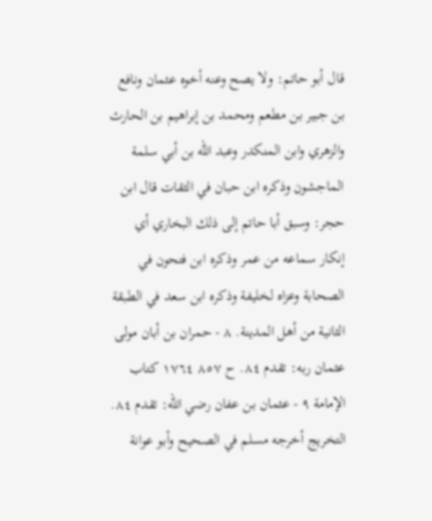قال أبو حاتم: ولا يصح وعنه أخوه عثمان ونافع بن جبير بن مطعم ومحمد بن إبراهيم بن الحارث والزهري وابن المنكدر وعبد الله بن أبي سلمة الماجشون وذكره ابن حبان في الثقات قال ابن حجر: وسبق أبا حاتم إلى ذلك البخاري أي إنكار سماعه من عمر وذكره ابن فتحون في الصحابة وعزاه لخليفة وذكره ابن سعد في الطبقة الثانية من أهل المدينة. ٨ - حمران بن أبان مولى عثمان ربه: تقدم ٨٤. ح ٨٥٧ ١٧٦٤ كتاب الإمامة ٩ - عثمان بن عفان رضي الله: تقدم ٨٤. التخریج أخرجه مسلم في الصحيح وأبو عوانة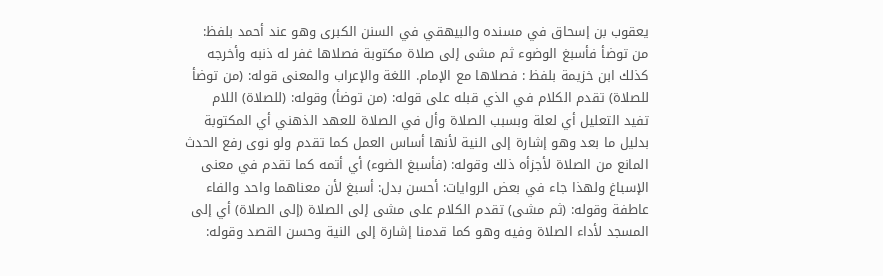يعقوب بن إسحاق في مسنده والبيهقي في السنن الكبرى وهو عند أحمد بلفظ: من توضأ فأسبغ الوضوء ثم مشى إلى صلاة مكتوبة فصلاها غفر له ذنبه وأخرجه كذلك ابن خزيمة بلفظ : فصلاها مع الإمام. اللغة والإعراب والمعنى قوله: (من توضأ للصلاة) تقدم الكلام في الذي قبله على قوله: (من توضأ) وقوله: (للصلاة) اللام تفيد التعليل أي لعلة وبسبب الصلاة وأل في الصلاة للعهد الذهني أي المكتوبة بدليل ما بعد وهو إشارة إلى النية لأنها أساس العمل كما تقدم ولو نوى رفع الحدث المانع من الصلاة لأجزأه ذلك وقوله: (فأسبغ الضوء) أي أتمه كما تقدم في معنى الإسباغ ولهذا جاء في بعض الروايات: أحسن بدل: أسبغ لأن معناهما واحد والفاء عاطفة وقوله: (ثم مشى) تقدم الكلام على مشى إلى الصلاة (إلى الصلاة) أي إلى المسجد لأداء الصلاة وفيه وهو كما قدمنا إشارة إلى النية وحسن القصد وقوله: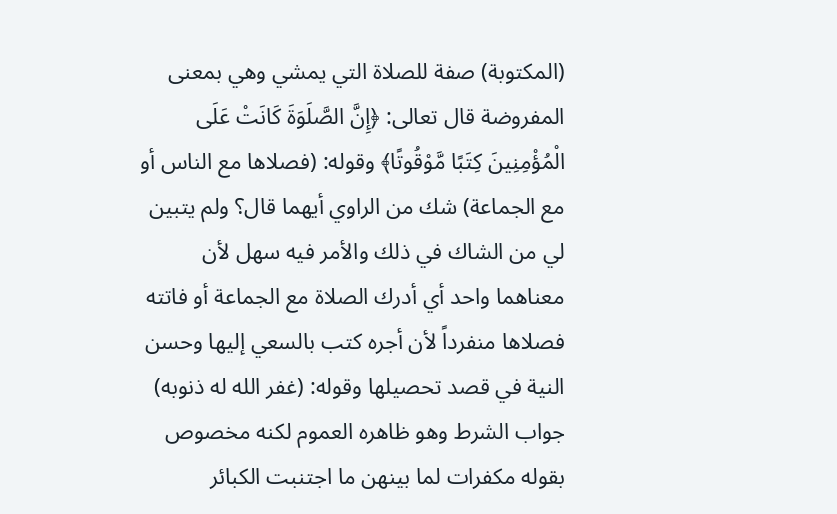(المكتوبة) صفة للصلاة التي يمشي وهي بمعنى المفروضة قال تعالى: ﴿إِنَّ الصَّلَوَةَ كَانَتْ عَلَى الْمُؤْمِنِينَ كِتَبًا مَّوْقُوتًا﴾ وقوله: (فصلاها مع الناس أو مع الجماعة) شك من الراوي أيهما قال؟ ولم يتبين لي من الشاك في ذلك والأمر فيه سهل لأن معناهما واحد أي أدرك الصلاة مع الجماعة أو فاتته فصلاها منفرداً لأن أجره كتب بالسعي إليها وحسن النية في قصد تحصيلها وقوله: (غفر الله له ذنوبه) جواب الشرط وهو ظاهره العموم لكنه مخصوص بقوله مكفرات لما بينهن ما اجتنبت الكبائر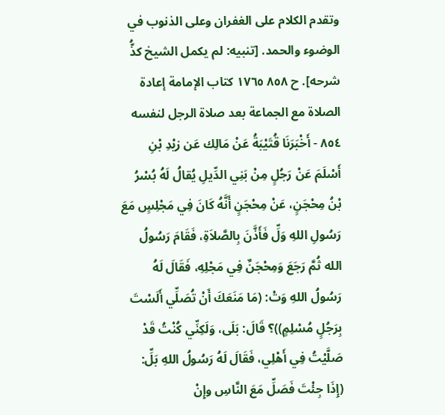وتقدم الكلام على الغفران وعلى الذنوب في الوضوء والحمد. [تنبيه: لم يكمل الشيخ كذُّ شرحه]. ح ٨٥٨ ١٧٦٥ كتاب الإمامة إعادة الصلاة مع الجماعة بعد صلاة الرجل لنفسه ٨٥٤ - أَخْبَرَنَا قُتَيْبَةُ عَنْ مَالِك عَن زيْدِ بْنِ أَسْلَمَ عَنْ رَجُلٍ مِنْ بَنِي الدِّيلِ يُقالُ لَهُ بُسْرُ بْنُ مِحْجَنٍ، عَنْ مِحْجَنٍ أَنَّهُ كَانَ فِي مَجْلِسٍ مَعَ رَسُولِ اللهِ وَلِّ فَأَذَّنَ بِالصَّلاَةِ، فَقَامَ رَسُولُ الله ثُمَّ رَجَعَ وَمِحْجَنٌ فِي مَجْلِهِ، فَقَالَ لَهُ رَسُولُ اللهِ وَتْ: (مَا مَنَعَكَ أَنْ تُصَلِّي أَلَسْتَ بِرَجُلٍ مُسْلِمٍ))؟ قَالَ: بَلَى، وَلَكِنِّي كُنْتُ قَدْ صَلَّيْتُ فِي أَهْلِي، فَقَالَ لَهُ رَسُولُ اللهِ بَلِّ: (إِذَا جِئْتَ فَصَلِّ مَعَ النَّاسِ وإِنْ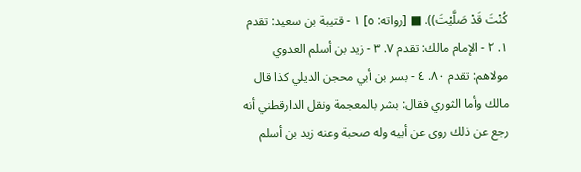كُنْتَ قَدْ صَلَّيْتَ)). ■ [رواته: ٥] ١ - قتيبة بن سعيد: تقدم ١. ٢ - الإمام مالك: تقدم ٧. ٣ - زيد بن أسلم العدوي مولاهم: تقدم ٨٠. ٤ - بسر بن أبي محجن الديلي كذا قال مالك وأما الثوري فقال: بشر بالمعجمة ونقل الدارقطني أنه رجع عن ذلك روى عن أبيه وله صحبة وعنه زيد بن أسلم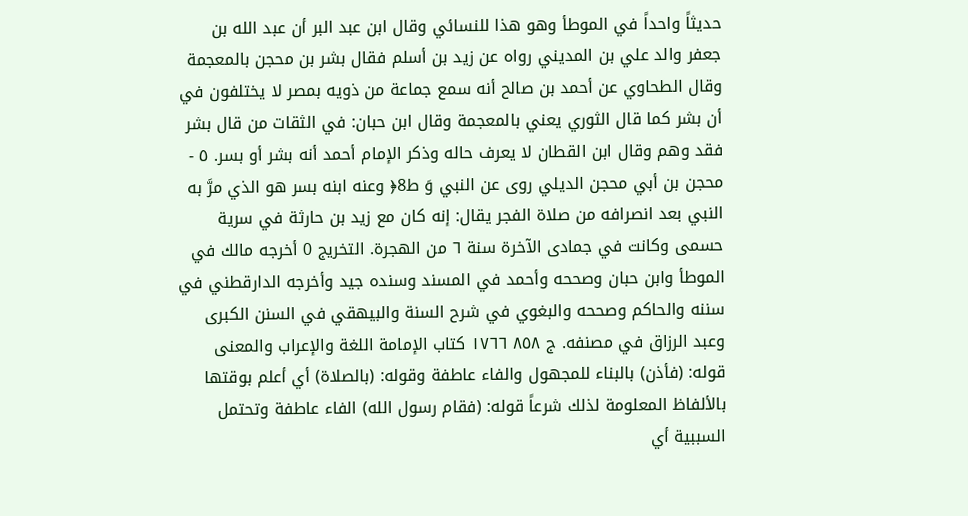حديثاً واحداً في الموطأ وهو هذا للنسائي وقال ابن عبد البر أن عبد الله بن جعفر والد علي بن المديني رواه عن زيد بن أسلم فقال بشر بن محجن بالمعجمة وقال الطحاوي عن أحمد بن صالح أنه سمع جماعة من ذويه بمصر لا يختلفون في أن بشر كما قال الثوري يعني بالمعجمة وقال ابن حبان: في الثقات من قال بشر فقد وهم وقال ابن القطان لا يعرف حاله وذكر الإمام أحمد أنه بشر أو بسر. ٥ - محجن بن أبي محجن الديلي روى عن النبي وَ ط8﴿ وعنه ابنه بسر هو الذي مرَّ به النبي بعد انصرافه من صلاة الفجر يقال: إنه كان مع زيد بن حارثة في سرية حسمى وكانت في جمادى الآخرة سنة ٦ من الهجرة. التخريج 0 أخرجه مالك في الموطأ وابن حبان وصححه وأحمد في المسند وسنده جيد وأخرجه الدارقطني في سننه والحاكم وصححه والبغوي في شرح السنة والبيهقي في السنن الكبرى وعبد الرزاق في مصنفه. ج ٨٥٨ ١٧٦٦ كتاب الإمامة اللغة والإعراب والمعنى قوله: (فأذن) بالبناء للمجهول والفاء عاطفة وقوله: (بالصلاة) أي أعلم بوقتها بالألفاظ المعلومة لذلك شرعاً قوله: (فقام رسول الله) الفاء عاطفة وتحتمل السببية أي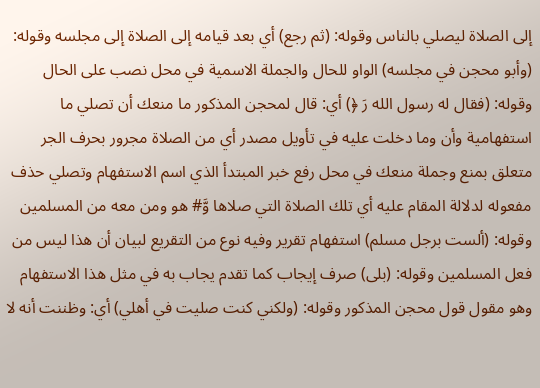إلى الصلاة ليصلي بالناس وقوله: (ثم رجع) أي بعد قيامه إلى الصلاة إلى مجلسه وقوله: (وأبو محجن في مجلسه) الواو للحال والجملة الاسمية في محل نصب على الحال وقوله: (فقال له رسول الله رَ ﴿) أي: قال لمحجن المذكور ما منعك أن تصلي ما استفهامية وأن وما دخلت عليه في تأويل مصدر أي من الصلاة مجرور بحرف الجر متعلق بمنع وجملة منعك في محل رفع خبر المبتدأ الذي اسم الاستفهام وتصلي حذف مفعوله لدلالة المقام عليه أي تلك الصلاة التي صلاها وَّ# هو ومن معه من المسلمين وقوله: (ألست برجل مسلم) استفهام تقرير وفيه نوع من التقريع لبيان أن هذا ليس من فعل المسلمين وقوله: (بلى) صرف إيجاب كما تقدم يجاب به في مثل هذا الاستفهام وهو مقول قول محجن المذكور وقوله: (ولكني كنت صليت في أهلي) أي: وظننت أنه لا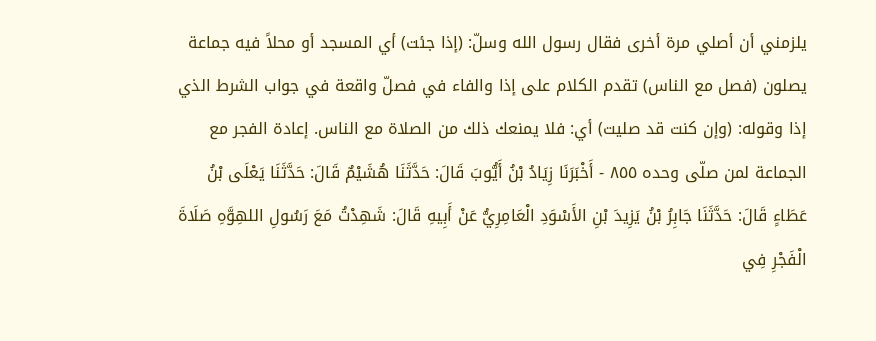يلزمني أن أصلي مرة أخرى فقال رسول الله وسلّ: (إذا جئت) أي المسجد أو محلاً فيه جماعة يصلون (فصل مع الناس) تقدم الكلام على إذا والفاء في فصلّ واقعة في جواب الشرط الذي إذا وقوله: (وإن كنت قد صليت) أي: فلا يمنعك ذلك من الصلاة مع الناس. إعادة الفجر مع الجماعة لمن صلّى وحده ٨٥٥ - أَخْبَرَنَا زِيَادُ بْنُ أَيُّوبَ قَالَ: حَدَّثَنَا هُشَيْمٌ قَالَ: حَدَّثَنَا يَعْلَى بْنُ عَطَاءٍ قَالَ: حَدَّثَنَا جَابِرُ بْنُ يَزِيدَ بْنِ الأَسْوَدِ الْعَامِرِيُّ عَنْ أَبِيهِ قَالَ: شَهِدْتُ مَعَ رَسُولِ اللهِوَّهِ صَلَاةَ الْفَجْرِ فِي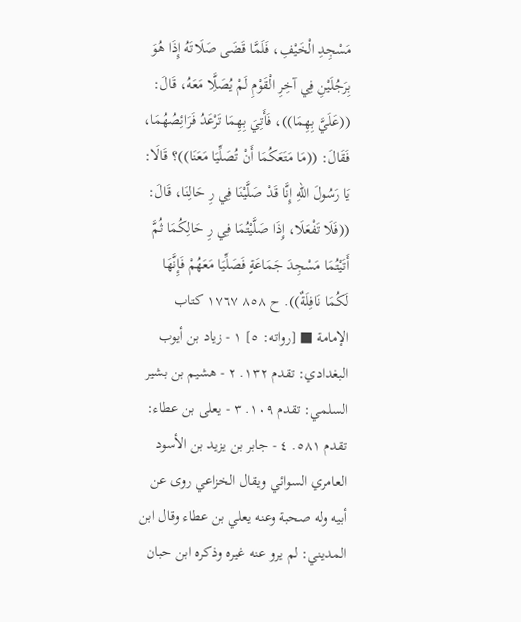مَسْجِدِ الْخَيْفِ، فَلَمَّا قَضَى صَلَاتَهُ إِذَا هُوَ بِرَجُلَيْنِ فِي آخِرِ الْقَوْمِ لَمْ يُصَلَِّا مَعَهُ، قَالَ: ((عَلَيَّ بِهِمَا))، فَأَتِيَ بِهِمَا تَرْعَدُ فَرَائِصُهُمَا، فَقَالَ: ((مَا مَتَعَكُمَا أَنْ تُصَلِّيَا مَعَنَا))؟ قَالَا: يَا رَسُولَ اللهِ إِنَّا قَدْ صَلَّيْنَا فِي رِ حَالِنَا، قَالَ: ((فَلَا تَفْعَلَا، إِذَا صَلَّيْتُمَا فِي رِ حَالِكُمَا ثُمَّ أَتَيْتُمَا مَسْجِدَ جَمَاعَةٍ فَصَلِّيَا مَعَهُمْ فَإِنَّهَا لَكُمَا نَافِلَةٌ)). ح ٨٥٨ ١٧٦٧ كتاب الإمامة ■ [رواته: ٥] ١ - زياد بن أيوب البغدادي: تقدم ١٣٢. ٢ - هشيم بن بشير السلمي: تقدم ١٠٩. ٣ - يعلى بن عطاء: تقدم ٥٨١. ٤ - جابر بن يزيد بن الأسود العامري السوائي ويقال الخزاعي روى عن أبيه وله صحبة وعنه يعلي بن عطاء وقال ابن المديني: لم يرو عنه غيره وذكره ابن حبان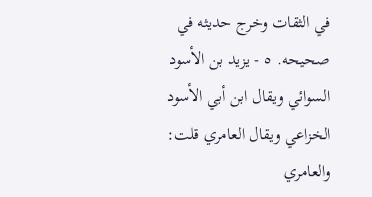في الثقات وخرج حديثه في صحيحه. ٥ - يزيد بن الأسود السوائي ويقال ابن أبي الأسود الخزاعي ويقال العامري قلت: والعامري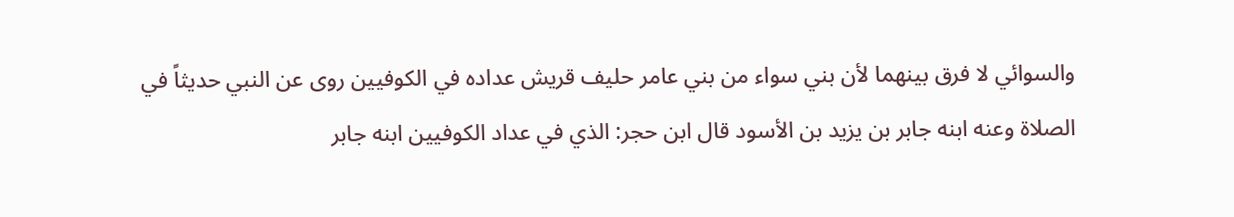والسوائي لا فرق بينهما لأن بني سواء من بني عامر حليف قريش عداده في الكوفيين روى عن النبي حديثاً في الصلاة وعنه ابنه جابر بن يزيد بن الأسود قال ابن حجر: الذي في عداد الكوفيين ابنه جابر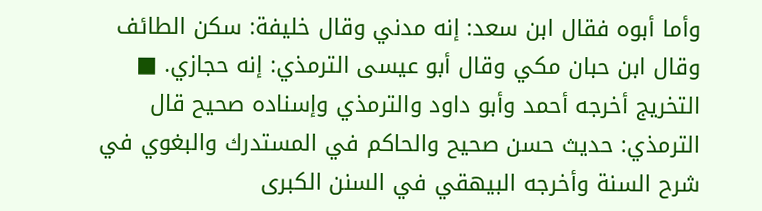وأما أبوه فقال ابن سعد: إنه مدني وقال خليفة: سكن الطائف وقال ابن حبان مكي وقال أبو عيسى الترمذي: إنه حجازي. ■ التخريج أخرجه أحمد وأبو داود والترمذي وإسناده صحيح قال الترمذي: حديث حسن صحيح والحاكم في المستدرك والبغوي في شرح السنة وأخرجه البيهقي في السنن الكبرى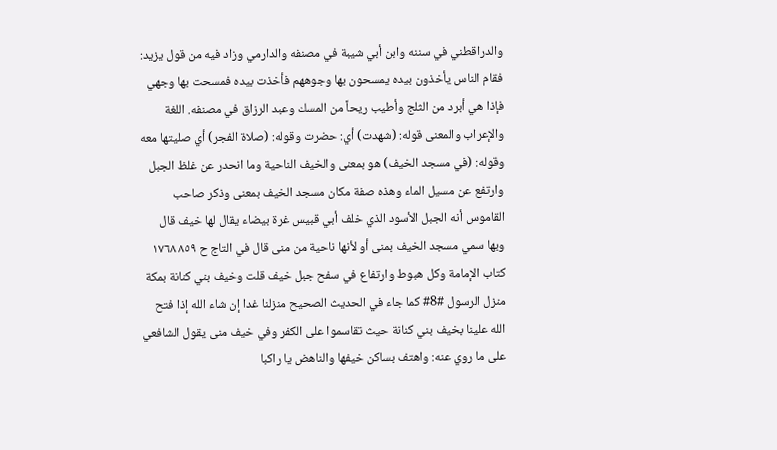والدراقطني في سننه وابن أبي شيبة في مصنفه والدارمي وزاد فيه من قول يزيد: فقام الناس يأخذون بيده يمسحون بها وجوههم فأخذت بيده فمسحت بها وجهي فإذا هي أبرد من الثلج وأطيب ريحاً من المسك وعبد الرزاق في مصنفه. اللغة والإعراب والمعنى قوله: (شهدت) أي: حضرت وقوله: (صلاة الفجر) أي صليتها معه وقوله: (في مسجد الخيف) هو بمعنى والخيف الناحية وما انحدر عن غلظ الجبل وارتفع عن مسيل الماء وهذه صفة مكان مسجد الخيف بمعنى وذكر صاحب القاموس أنه الجبل الأسود الذي خلف أبي قبيس غرة بيضاء يقال لها خيف قال وبها سمي مسجد الخيف بمنى أو لأنها ناحية من منى قال في التاج ح ٨٥٩ ١٧٦٨ كتاب الإمامة وكل هبوط وارتفاع في سفح جبل خيف قلت وخيف بني كنانة بمكة منزل الرسول #8# كما جاء في الحديث الصحيح منزلنا غدا إن شاء الله إذا فتح الله علينا بخيف بني كنانة حيث تقاسموا على الكفر وفي خيف منى يقول الشافعي على ما روي عنه: واهتف بساكن خيفها والناهض يا راكبا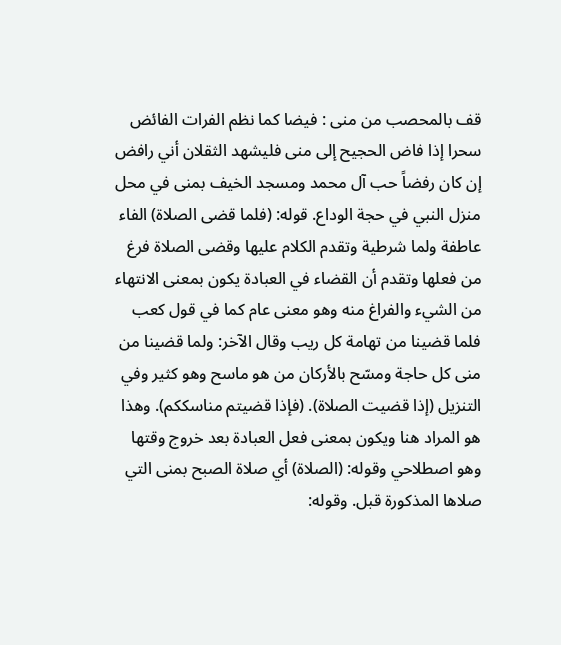قف بالمحصب من منى : فيضا كما نظم الفرات الفائض سحرا إذا فاض الحجيح إلى منى فليشهد الثقلان أني رافض إن كان رفضاً حب آل محمد ومسجد الخيف بمنى في محل منزل النبي في حجة الوداع. قوله: (فلما قضى الصلاة) الفاء عاطفة ولما شرطية وتقدم الكلام عليها وقضى الصلاة فرغ من فعلها وتقدم أن القضاء في العبادة يكون بمعنى الانتهاء من الشيء والفراغ منه وهو معنى عام كما في قول كعب فلما قضینا من تهامة کل ریب وقال الآخر: ولما قضينا من منى كل حاجة ومسّح بالأركان من هو ماسح وهو كثير وفي التنزيل (إذا قضيت الصلاة). (فإذا قضيتم مناسككم). وهذا هو المراد هنا ويكون بمعنى فعل العبادة بعد خروج وقتها وهو اصطلاحي وقوله: (الصلاة) أي صلاة الصبح بمنى التي صلاها المذكورة قبل. وقوله: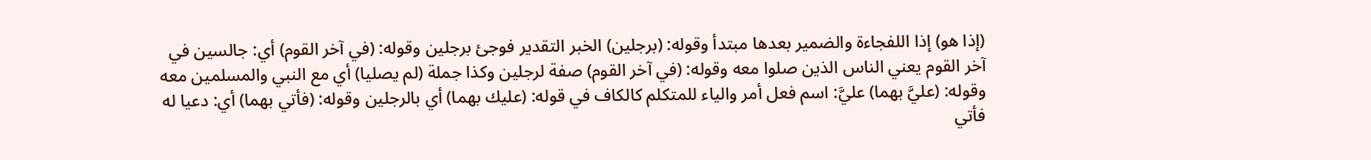(إذا هو) إذا اللفجاءة والضمير بعدها مبتدأ وقوله: (برجلين) الخبر التقدير فوجئ برجلين وقوله: (في آخر القوم) أي: جالسين في آخر القوم يعني الناس الذين صلوا معه وقوله: (في آخر القوم) صفة لرجلين وكذا جملة (لم يصليا) أي مع النبي والمسلمين معه وقوله: (عليَّ بهما) عليَّ: اسم فعل أمر والياء للمتكلم كالكاف في قوله: (عليك بهما) أي بالرجلين وقوله: (فأتي بهما) أي: دعيا له فأتي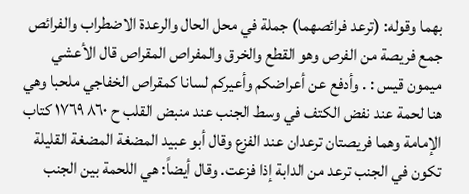بهما وقوله: (ترعد فرائصهما) جملة في محل الحال والرعدة الاضطراب والفرائص جمع فريصة من الفرص وهو القطع والخرق والمفراص المقراص قال الأعشي ميمون قيس : . وأدفع عن أعراضكم وأعيركم لسانا كمقراص الخفاجي ملحبا وهي هنا لحمة عند نفض الكتف في وسط الجنب عند منبض القلب ح ٨٦٠ ١٧٦٩ كتاب الإمامة وهما فريصتان ترعدان عند الفزع وقال أبو عبيد المضغة المضغة القليلة تكون في الجنب ترعد من الدابة إذا فزعت. وقال أيضاً: هي اللحمة بين الجنب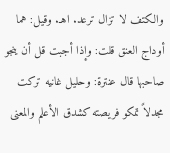والكتف لا تزال ترعد. اهـ. وقيل: هما أوداج العنق قلت: وإذا أجبت قل أن ينجو صاحبها قال عنترة: وحليل غانيه تركت مجدلاً تمكو فريصته كشدق الأعلم والمعنى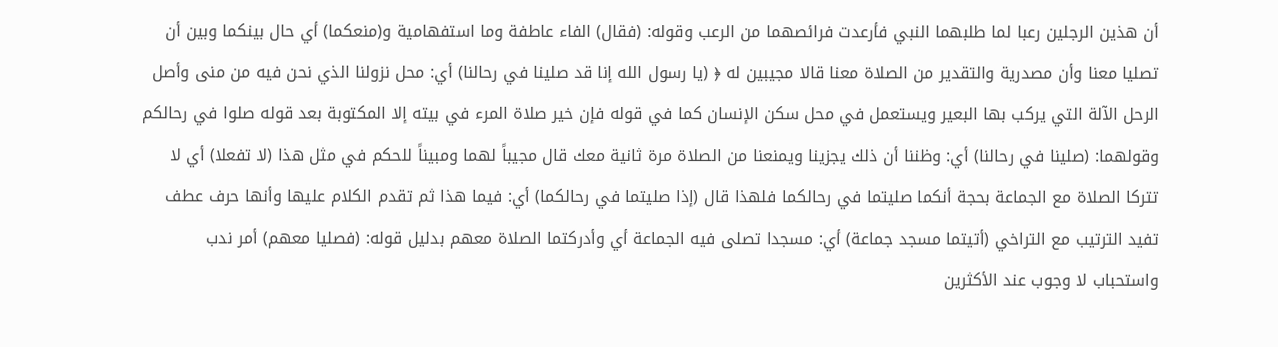أن هذين الرجلين رعبا لما طلبهما النبي فأرعدت فرائصهما من الرعب وقوله: (فقال) الفاء عاطفة وما استفهامية و(منعكما) أي حال بينكما وبين أن تصليا معنا وأن مصدرية والتقدير من الصلاة معنا قالا مجيبين له ﴿ (يا رسول الله إنا قد صلينا في رحالنا) أي: محل نزولنا الذي نحن فيه من منى وأصل الرحل الآلة التي يركب بها البعير ويستعمل في محل سكن الإنسان كما في قوله فإن خير صلاة المرء في بيته إلا المكتوبة بعد قوله صلوا في رحالكم وقولهما: (صلينا في رحالنا) أي: وظننا أن ذلك يجزينا ويمنعنا من الصلاة مرة ثانية معك قال مجيباً لهما ومبيناً للحكم في مثل هذا (لا تفعلا) أي لا تتركا الصلاة مع الجماعة بحجة أنكما صليتما في رحالكما فلهذا قال (إذا صليتما في رحالكما) أي: فيما هذا ثم تقدم الكلام عليها وأنها حرف عطف تفيد الترتيب مع التراخي (أتيتما مسجد جماعة) أي: مسجدا تصلى فيه الجماعة أي وأدركتما الصلاة معهم بدليل قوله: (فصليا معهم) أمر ندب واستحباب لا وجوب عند الأكثرين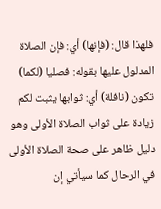فلهذا قال: (فإنها) أي: فإن الصلاة المدلول عليها بقوله: فصليا (لكما) تكون (نافلة) أي: ثوابها يثبت لكم زيادة على ثواب الصلاة الأولى وهو دليل ظاهر على صحة الصلاة الأولى في الرحال كما سيأتي إن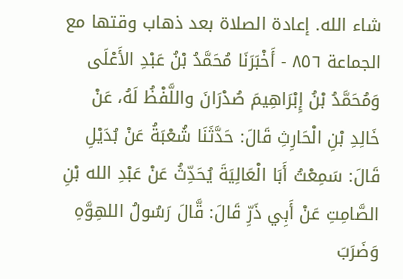شاء الله. إعادة الصلاة بعد ذهاب وقتها مع الجماعة ٨٥٦ - أَخْبَرَنَا مُحَمَّدُ بْنُ عَبْدِ الأَعْلَى وَمُحَمَّدُ بْنُ إِبْرَاهِيمَ صُدْرَانَ واللَّفْظُ لَهُ، عَنْ خَالِدِ بْنِ الْحَارِثِ قَالَ: حَدَّثَنَا شُعْبَةُ عَنْ بُدَيْلِ قَالَ: سَمِعْتُ أَبَا الْعَالِيَةَ يُحَدِّثُ عَنْ عَبْدِ الله بْنِ الصَّامِتِ عَنْ أَبِي ذَرِّ قَالَ: قَّالَ رَسُولُ اللهِوَّهِ وَضَرَبَ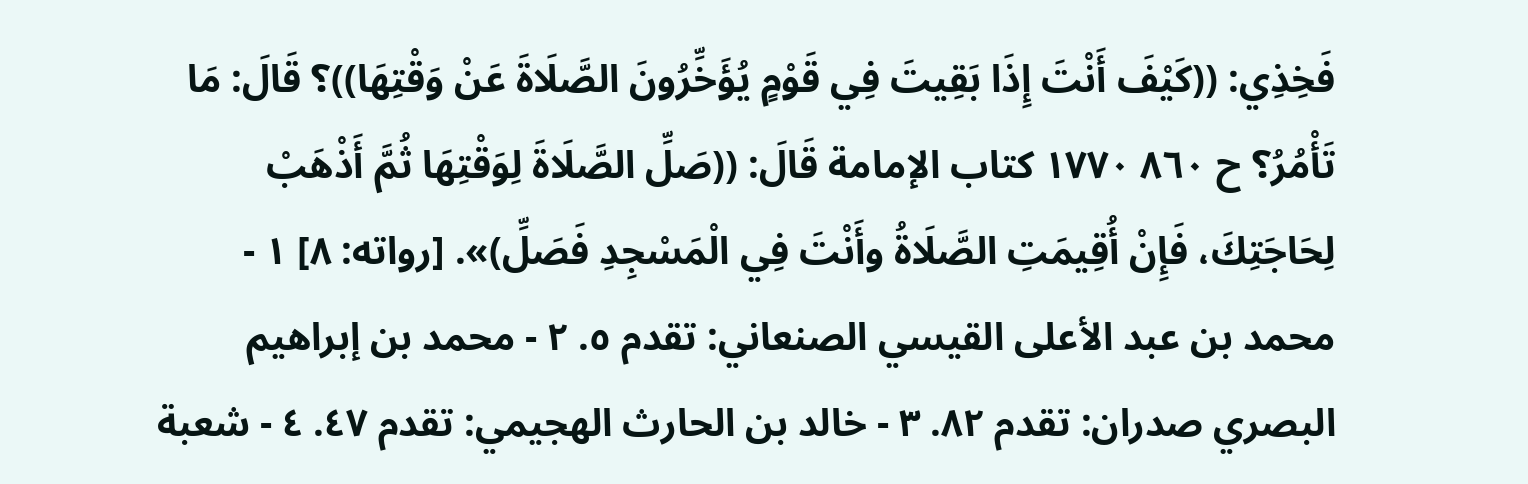فَخِذِي: ((كَيْفَ أَنْتَ إِذَا بَقِيتَ فِي قَوْمٍ يُؤَخِّرُونَ الصَّلَاةَ عَنْ وَقْتِهَا))؟ قَالَ: مَا تَأْمُرُ؟ ح ٨٦٠ ١٧٧٠ كتاب الإمامة قَالَ: ((صَلِّ الصَّلَاةَ لِوَقْتِهَا ثُمَّ أَذْهَبْ لِحَاجَتِكَ، فَإِنْ أُقِيمَتِ الصَّلَاةُ وأَنْتَ فِي الْمَسْجِدِ فَصَلِّ)». [رواته: ٨] ١ - محمد بن عبد الأعلى القيسي الصنعاني: تقدم ٥. ٢ - محمد بن إبراهيم البصري صدران: تقدم ٨٢. ٣ - خالد بن الحارث الهجيمي: تقدم ٤٧. ٤ - شعبة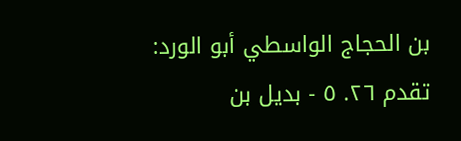بن الحجاج الواسطي أبو الورد: تقدم ٢٦. ٥ - بديل بن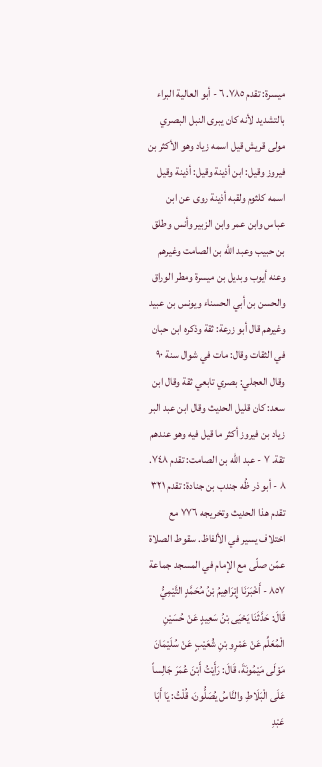ميسرة: تقدم ٧٨٥. ٦ - أبو العالية البراء بالتشديد لأنه كان يبرى النبل البصري مولى قريش قيل اسمه زياد وهو الأكثر بن فيروز وقيل: ابن أذينة وقيل: أذينة وقيل اسمه كلثوم ولقبه أذينة روى عن ابن عباس وابن عمر وابن الزبير وأنس وطلق بن حبيب وعبد الله بن الصامت وغيرهم وعنه أيوب وبديل بن ميسرة ومطر الوراق والحسن بن أبي الحسناء ويونس بن عبيد وغيرهم قال أبو زرعة: ثقة وذكره ابن حبان في الثقات وقال: مات في شوال سنة ٩٠ وقال العجلي: بصري تابعي ثقة وقال ابن سعد: كان قليل الحديث وقال ابن عبد البر زياد بن فيروز أكثر ما قيل فيه وهو عندهم تقة. ٧ - عبد الله بن الصامت: تقدم ٧٤٨. ٨ - أبو ذر ظُه جندب بن جنادة: تقدم ٣٢١ تقدم هذا الحديث وتخريجه ٧٧٦ مع اختلاف يسير في الألفاظ. سقوط الصلاة عمّن صلّى مع الإمام في المسجد جماعة ٨٥٧ - أَخْبَرَنَا إِبْرَاهِيمُ بْنُ مُحَمَّدٍ التَّيْمِيُّ قَالَ: حَدَّثَنَا يَحْيَى بْنُ سَعِيدٍ عَنْ حُسَيْنِ الْمُعَلِّم عَنْ عَمْرِو بْنِ شُعَيْبٍ عَنْ سُلَيْمَانَ مَوْلَى مَيْمُونَةَ، قَالَ: رَأَيْتُ أَبْنَ عُمَرَ جَالِساً عَلَى الْبَلَاطِ والنَّاسُ يُصَلُّونَ، قُلْتُ: يَا أَبَا عَبْدِ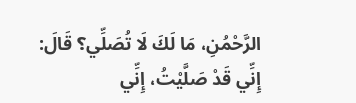الرَّحْمُنِ، مَا لَكَ لَا تُصَلِّي؟ قَالَ: إِنِّي قَدْ صَلَّيْتُ، إِنِّي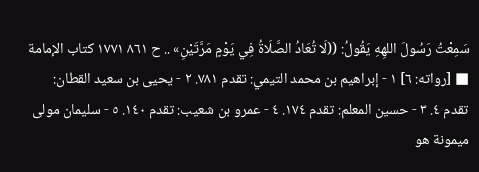سَمِعْتُ رَسُولَ اللهِهِ يَقُولُ: ((لَا تُعَادُ الصَّلَاةُ فِي يَوْمٍ مَرَّتَيْنِ» .. ح ٨٦١ ١٧٧١ كتاب الإمامة ■ [رواته: ٦] ١ - إبراهيم بن محمد التيمي: تقدم ٧٨١. ٢ - يحيى بن سعيد القطان: تقدم ٤. ٣ - حسين المعلم: تقدم ١٧٤. ٤ - عمرو بن شعيب: تقدم ١٤٠. ٥ - سليمان مولى ميمونة هو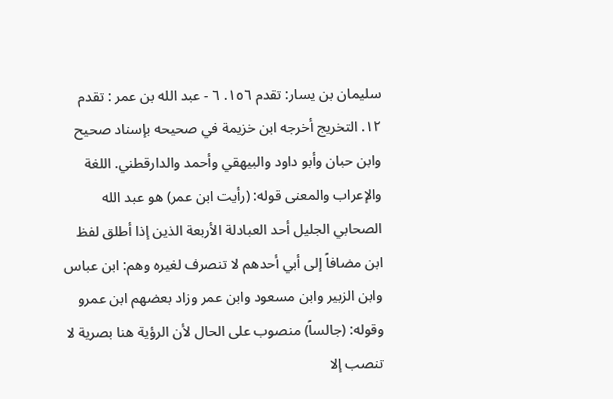سليمان بن يسار: تقدم ١٥٦. ٦ - عبد الله بن عمر : تقدم ١٢. التخريج أخرجه ابن خزيمة في صحيحه بإسناد صحيح وابن حبان وأبو داود والبيهقي وأحمد والدارقطني. اللغة والإعراب والمعنى قوله: (رأيت ابن عمر) هو عبد الله الصحابي الجليل أحد العبادلة الأربعة الذين إذا أطلق لفظ ابن مضافاً إلى أبي أحدهم لا تنصرف لغيره وهم: ابن عباس وابن الزبير وابن مسعود وابن عمر وزاد بعضهم ابن عمرو وقوله: (جالساً) منصوب على الحال لأن الرؤية هنا بصرية لا تنصب إلا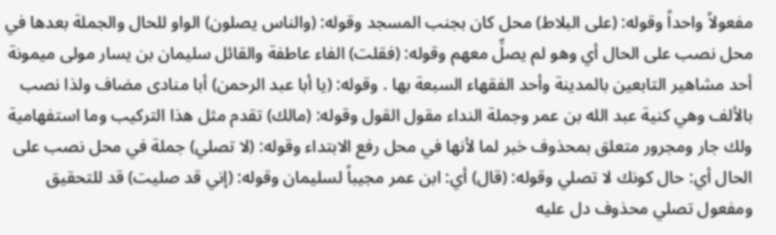مفعولاً واحداً وقوله: (على البلاط) محل كان بجنب المسجد وقوله: (والناس يصلون) الواو للحال والجملة بعدها في محل نصب على الحال أي وهو لم يصلِّ معهم وقوله: (فقلت) الفاء عاطفة والقائل سليمان بن يسار مولى ميمونة أحد مشاهير التابعين بالمدينة وأحد الفقهاء السبعة بها . وقوله: (يا أبا عبد الرحمن) أبا منادى مضاف ولذا نصب بالألف وهي كنية عبد الله بن عمر وجملة النداء مقول القول وقوله: (مالك) تقدم مثل هذا التركيب وما استفهامية ولك جار ومجرور متعلق بمحذوف خبر لما لأنها في محل رفع الابتداء وقوله: (لا تصلي) جملة في محل نصب على الحال أي: حال كونك لا تصلي وقوله: (قال) أي: ابن عمر مجيباً لسليمان وقوله: (إني قد صليت) قد للتحقيق ومفعول تصلي محذوف دل عليه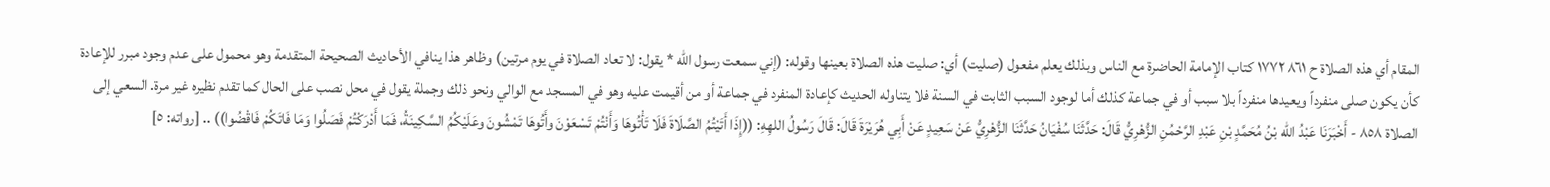المقام أي هذه الصلاة ح ٨٦١ ١٧٧٢ كتاب الإمامة الحاضرة مع الناس وبذلك يعلم مفعول (صليت) أي: صليت هذه الصلاة بعينها وقوله: (إني سمعت رسول الله * يقول: لا تعاد الصلاة في يوم مرتين) وظاهر هذا ينافي الأحاديث الصحيحة المتقدمة وهو محمول على عدم وجود مبرر للإعادة كأن يكون صلى منفرداً ويعيدها منفرداً بلا سبب أو في جماعة كذلك أما لوجود السبب الثابت في السنة فلا يتناوله الحديث كإعادة المنفرد في جماعة أو من أقيمت عليه وهو في المسجد مع الوالي ونحو ذلك وجملة يقول في محل نصب على الحال كما تقدم نظيره غير مرة. السعي إلى الصلاة ٨٥٨ - أَخْبَرَنَا عَبْدُ الله بْنُ مُحَمَّدٍ بْنِ عَبْدِ الرَّحْمُنِ الزُّهْرِيُّ قَالَ: حَدَّثَنَا سُفْيَانُ حَدَّثَنَا الزُّهْرِيُّ عَنْ سَعِيدٍ عَنْ أَبِي هُرَيْرَةَ قَالَ: قَالَ رَسُولُ اللهِهِ: ((إِذَا أَتَيْتُمُ الصَّلَاةَ فَلَا تَأْتُوهَا وَأَنْتُمْ تَسْعَوْنَ وأَتُوهَا تَمْشُونَ وعَلَيْكُمُ السَّكِينَةُ، فَمَا أَدْرَكْتُمْ فَصَلُوا وَمَا فَاتَكُمْ فَاقْضُوا)) .. [رواته: ٥]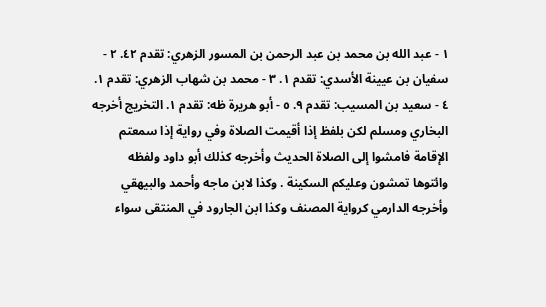١ - عبد الله بن محمد بن عبد الرحمن بن المسور الزهري: تقدم ٤٢. ٢ - سفيان بن عيينة الأسدي: تقدم ١. ٣ - محمد بن شهاب الزهري: تقدم ١. ٤ - سعيد بن المسيب: تقدم ٩. ٥ - أبو هريرة ظه: تقدم ١. التخريج أخرجه البخاري ومسلم لكن بلفظ إذا أقيمت الصلاة وفي رواية إذا سمعتم الإقامة فامشوا إلى الصلاة الحديث وأخرجه كذلك أبو داود ولفظه وائتوها تمشون وعليكم السكينة . وكذا لابن ماجه وأحمد والبيهقي وأخرجه الدارمي كرواية المصنف وكذا ابن الجارود في المنتقى سواء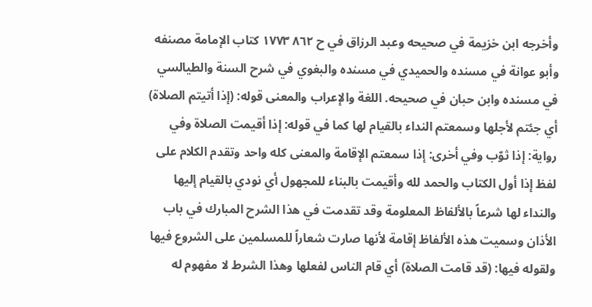وأخرجه ابن خزيمة في صحيحه وعبد الرزاق في ح ٨٦٢ ١٧٧٣ كتاب الإمامة مصنفه وأبو عوانة في مسنده والحميدي في مسنده والبغوي في شرح السنة والطيالسي في مسنده وابن حبان في صحيحه. اللغة والإعراب والمعنى قوله: (إذا أتيتم الصلاة) أي جئتم لأجلها وسمعتم النداء بالقيام لها كما في قوله: إذا أقيمت الصلاة وفي رواية: إذا ثوّب وفي أخرى: إذا سمعتم الإقامة والمعنى كله واحد وتقدم الكلام على لفظ إذا أول الكتاب والحمد لله وأقيمت بالبناء للمجهول أي نودي بالقيام إليها والنداء لها شرعاً بالألفاظ المعلومة وقد تقدمت في هذا الشرح المبارك في باب الأذان وسميت هذه الألفاظ إقامة لأنها صارت شعاراً للمسلمين على الشروع فيها ولقوله فيها: (قد قامت الصلاة) أي قام الناس لفعلها وهذا الشرط لا مفهوم له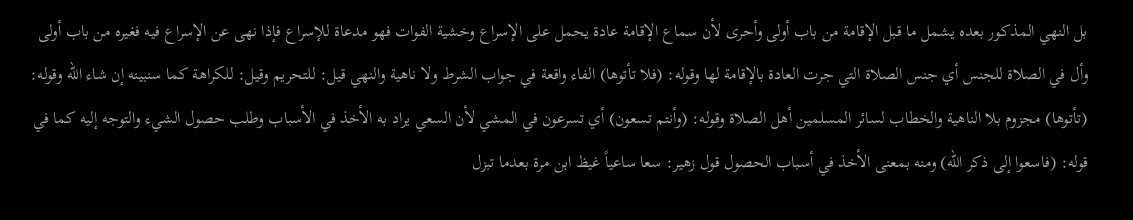بل النهي المذكور بعده يشمل ما قبل الإقامة من باب أولى وأحرى لأن سماع الإقامة عادة يحمل على الإسراع وخشية الفوات فهو مدعاة للإسراع فإذا نهى عن الإسراع فيه فغيره من باب أولى وأل في الصلاة للجنس أي جنس الصلاة التي جرت العادة بالإقامة لها وقوله: (فلا تأتوها) الفاء واقعة في جواب الشرط ولا ناهية والنهي قيل: للتحريم وقيل: للكراهة كما سنبينه إن شاء الله وقوله: (تأتوها) مجزوم بلا الناهية والخطاب لسائر المسلمين أهل الصلاة وقوله: (وأنتم تسعون) أي تسرعون في المشي لأن السعي يراد به الأخذ في الأسباب وطلب حصول الشيء والتوجه إليه كما في قوله: (فاسعوا إلى ذكر الله) ومنه بمعنى الأخذ في أسباب الحصول قول زهير: سعا ساعياً غيظ ابن مرة بعدما تبزل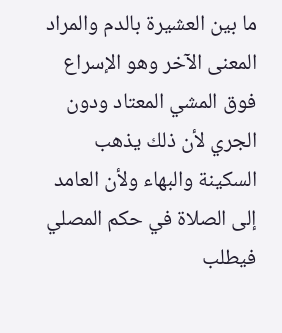ما بين العشيرة بالدم والمراد المعنى الآخر وهو الإسراع فوق المشي المعتاد ودون الجري لأن ذلك يذهب السكينة والبهاء ولأن العامد إلى الصلاة في حكم المصلي فيطلب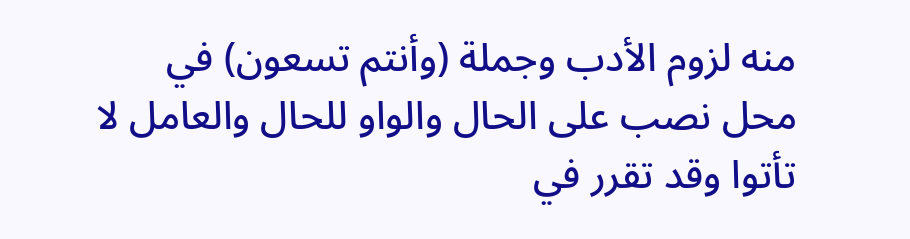منه لزوم الأدب وجملة (وأنتم تسعون) في محل نصب على الحال والواو للحال والعامل لا تأتوا وقد تقرر في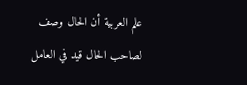علم العربية أن الحال وصف لصاحب الحال قيد في العامل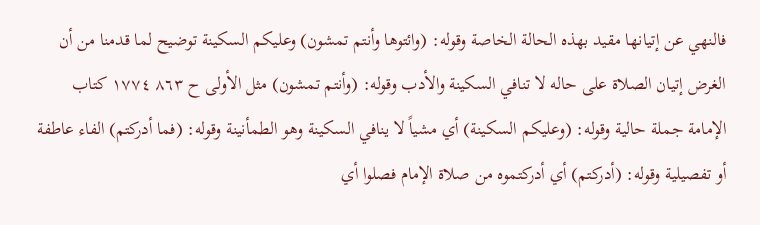فالنهي عن إتيانها مقيد بهذه الحالة الخاصة وقوله: (وائتوها وأنتم تمشون) وعليكم السكينة توضيح لما قدمنا من أن الغرض إتيان الصلاة على حاله لا تنافي السكينة والأدب وقوله: (وأنتم تمشون) مثل الأولى ح ٨٦٣ ١٧٧٤ كتاب الإمامة جملة حالية وقوله: (وعليكم السكينة) أي مشياً لا ينافي السكينة وهو الطمأنينة وقوله: (فما أدركتم) الفاء عاطفة أو تفصيلية وقوله: (أدركتم) أي أدركتموه من صلاة الإمام فصلوا أي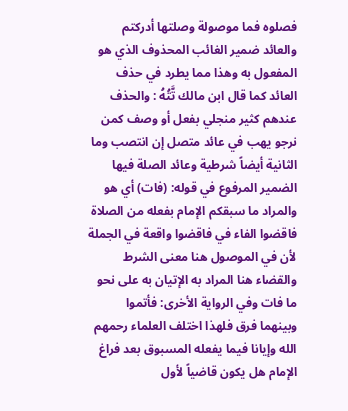فصلوه فما موصولة وصلتها أدركتم والعائد ضمير الغائب المحذوف الذي هو المفعول به وهذا مما يطرد في حذف العائد كما قال ابن مالك تَّتُهُ : والحذف عندهم كثير منجلي بفعل أو وصف كمن نرجو يهب في عائد متصل إن انتصب وما الثانية أيضاً شرطية وعائد الصلة فيها الضمير المرفوع في قوله: (فات) أي هو والمراد ما سبقكم الإمام بفعله من الصلاة فاقضوا الفاء في فاقضوا واقعة في الجملة لأن في الموصول هنا معنى الشرط والقضاء هنا المراد به الإتيان به على نحو ما فات وفي الرواية الأخرى: فأتموا وبينهما فرق فلهذا اختلف العلماء رحمهم الله وإيانا فيما يفعله المسبوق بعد فراغ الإمام هل يكون قاضياً لأول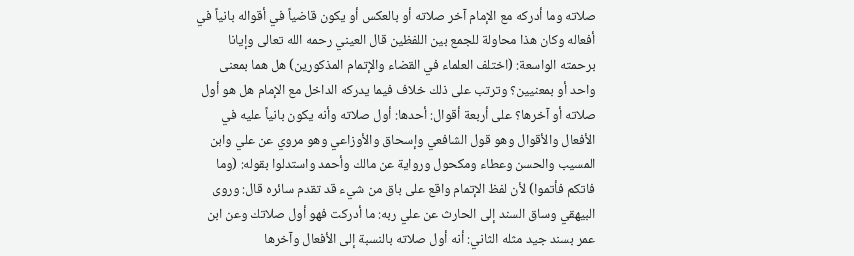صلاته وما أدركه مع الإمام آخر صلاته أو بالعكس أو يكون قاضياً في أقواله بانياً في أفعاله وكان هذا محاولة للجمع بين اللفظين قال العيني رحمه الله تعالى وإيانا برحمته الواسعة: (اختلف العلماء في القضاء والإتمام المذكورين) هل هما بمعنى واحد أو بمعنيين؟ وترتب على ذلك خلاف فيما يدركه الداخل مع الإمام هل هو أول صلاته أو آخرها؟ على أربعة أقوال: أحدها: أول صلاته وأنه يكون بانياً عليه في الأفعال والأقوال وهو قول الشافعي وإسحاق والأوزاعي وهو مروي عن علي وابن المسيب والحسن وعطاء ومكحول ورواية عن مالك وأحمد واستدلوا بقوله: (وما فاتكم فأتموا) لأن لفظ الإتمام واقع على باق من شيء قد تقدم سائره قال: وروى البيهقي وساق السند إلى الحارث عن علي ربه: ما أدركت فهو أول صلاتك وعن ابن عمر بسند جيد مثله الثاني: أنه أول صلاته بالنسبة إلى الأفعال وآخرها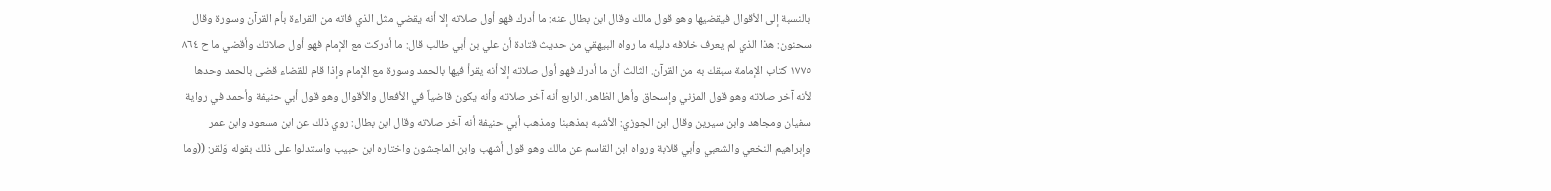بالنسبة إلى الأقوال فيقضيها وهو قول مالك وقال ابن بطال عنه: ما أدرك فهو أول صلاته إلا أنه يقضي مثل الذي فاته من القراءة بأم القرآن وسورة وقال سحنون: هذا الذي لم يعرف خلافه دليله ما رواه البيهقي من حديث قتادة أن علي بن أبي طالب قال: ما أدركت مع الإمام فهو أول صلاتك وأقضي ما ح ٨٦٤ ١٧٧٥ كتاب الإمامة سبقك به من القرآن. الثالث أن ما أدرك فهو أول صلاته إلا أنه يقرأ فيها بالحمد وسورة مع الإمام وإذا قام للقضاء قضى بالحمد وحدها لأنه آخر صلاته وهو قول المزني وإسحاق وأهل الظاهر. الرابع أنه آخر صلاته وأنه يكون قاضياً في الأفعال والأقوال وهو قول أبي حنيفة وأحمد في رواية سفيان ومجاهد وابن سيرين وقال ابن الجوزي: الأشبه بمذهبنا ومذهب أبي حنيفة أنه آخر صلاته وقال ابن بطال: روي ذلك عن ابن مسعود وابن عمر وإبراهيم النخعي والشعبي وأبي قلابة ورواه ابن القاسم عن مالك وهو قول أشهب وابن الماجشون واختاره ابن حبيب واستدلوا على ذلك بقوله وَلقر: ((وما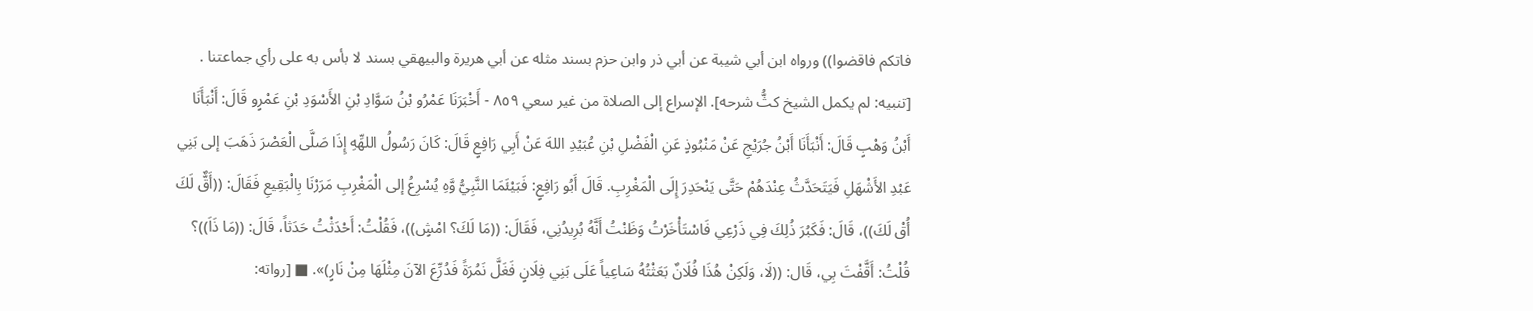فاتكم فاقضوا)) ورواه ابن أبي شيبة عن أبي ذر وابن حزم بسند مثله عن أبي هريرة والبيهقي بسند لا بأس به على رأي جماعتنا . [تنبيه: لم يكمل الشيخ كثُّ شرحه]. الإسراع إلى الصلاة من غير سعي ٨٥٩ - أَخْبَرَنَا عَمْرُو بْنُ سَوَّادِ بْنِ الأَسْوَدِ بْنِ عَمْرٍو قَالَ: أَنْبَأَنَا أَبْنُ وَهْبٍ قَالَ: أَنْبَأَنَا أَبْنُ جُرَيْجِ عَنْ مَنْبُوذٍ عَنِ الْفَضْلِ بْنِ عُبَيْدِ اللهَ عَنْ أَبِي رَافِعٍ قَالَ: كَانَ رَسُولُ اللهِّهِ إِذَا صَلَّى الْعَصْرَ ذَهَبَ إلى بَنِي عَبْدِ الأَشْهَلِ فَيَتَحَدَّثُ عِنْدَهُمْ حَتَّى يَنْحَدِرَ إِلَى الْمَغْرِبِ. قَالَ أَبُو رَافِعٍ: فَبَيْئَمَا النَّبِيُّ وَّهِ يُسْرِعُ إلى الْمَغْرِبِ مَرَرْنَا بِالْبَقِيعِ فَقَالَ: ((أَقٌّ لَكَ أُقْ لَكَ))، قَالَ: فَكَبُرَ ذُلِكَ فِي ذَرْعِي فَاسْتَأْخَرْتُ وَظَنْتُ أَنَّهُ بُرِيدُنِي، فَقَالَ: ((مَا لَكَ؟ امْشٍ))، فَقُلْتُ: أَحْدَثْتُ حَدَثاً، قَالَ: ((مَا ذَاَ))؟ قُلْتُ: أَقَّفْتَ بِي، قَال: ((لَا، وَلَكِنْ هُذَا فُلَانٌ بَعَثْتُهُ سَاعِياً عَلَى بَنِي فِلَانٍ فَغَلَّ نَمُرَةً فَدُرِّعَ الآنَ مِثْلَهَا مِنْ نَارٍ)». ■ [رواته: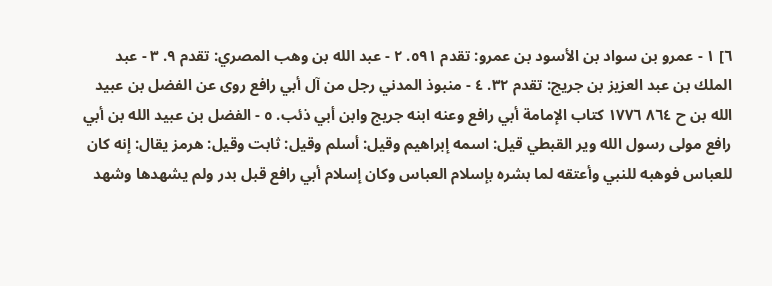٦] ١ - عمرو بن سواد بن الأسود بن عمرو: تقدم ٥٩١. ٢ - عبد الله بن وهب المصري: تقدم ٩. ٣ - عبد الملك بن عبد العزيز بن جريج: تقدم ٣٢. ٤ - منبوذ المدني رجل من آل أبي رافع روى عن الفضل بن عبيد الله بن ح ٨٦٤ ١٧٧٦ كتاب الإمامة أبي رافع وعنه ابنه جريج وابن أبي ذئب. ٥ - الفضل بن عبيد الله بن أبي رافع مولى رسول الله وير القبطي قيل: اسمه إبراهيم وقيل: أسلم وقيل: ثابت وقيل: هرمز يقال: إنه كان للعباس فوهبه للنبي وأعتقه لما بشره بإسلام العباس وكان إسلام أبي رافع قبل بدر ولم يشهدها وشهد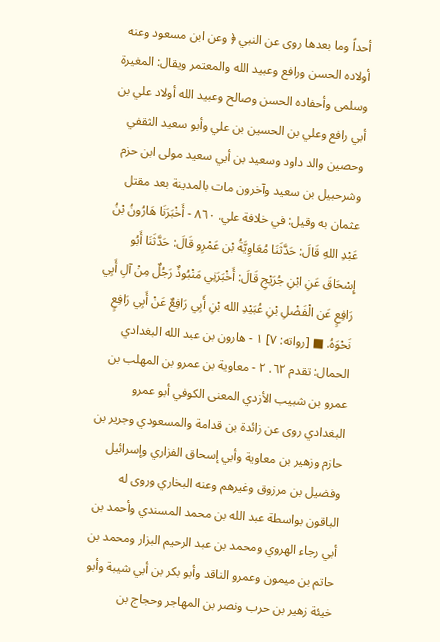أحداً وما بعدها روى عن النبي ﴿ وعن ابن مسعود وعنه أولاده الحسن ورافع وعبيد الله والمعتمر ويقال: المغيرة وسلمى وأحفاده الحسن وصالح وعبيد الله أولاد علي بن أبي رافع وعلي بن الحسين بن علي وأبو سعيد الثقفي وحصين والد داود وسعيد بن أبي سعيد مولى ابن حزم وشرحبيل بن سعيد وآخرون مات بالمدينة بعد مقتل عثمان به وقيل: في خلافة علي. ٨٦٠ - أَخْبَرَنَا هَارُونُ بْنُ عَبْدِ اللهِ قَالَ: حَدَّثَنَا مُعَاوِيَّةُ بْن عَمْرِو قَالَ: حَدَّثَنَا أَبُو إِسْحَاقَ عَنِ ابْنِ جُرَيْجِ قَالَ: أَخْبَرَنِي مَنْبُوذٌ رَجُلٌ مِنْ آلِ أَبِي رَافِعٍ عَن الْفَضْلِ بْنِ عُبَيْدِ الله بْنِ أَبِي رَافِعٌ عَنْ أَبِي رَافِعٍ نَحْوَهُ. ■ [رواته: ٧] ١ - هارون بن عبد الله البغدادي الحمال: تقدم ٦٢. ٢ - معاوية بن عمرو بن المهلب بن عمرو بن شبيب الأزدي المعنى الكوفي أبو عمرو البغدادي روى عن زائدة بن قدامة والمسعودي وجرير بن حازم وزهير بن معاوية وأبي إسحاق الفزاري وإسرائيل وفضيل بن مرزوق وغيرهم وعنه البخاري وروى له الباقون بواسطة عبد الله بن محمد المسندي وأحمد بن أبي رجاء الهروي ومحمد بن عبد الرحيم البزار ومحمد بن حاتم بن ميمون وعمرو الناقد وأبو بكر بن أبي شيبة وأبو خيئة زهير بن حرب ونصر بن المهاجر وحجاج بن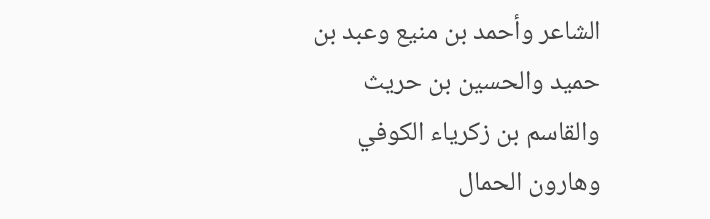الشاعر وأحمد بن منيع وعبد بن حميد والحسين بن حريث والقاسم بن زكرياء الكوفي وهارون الحمال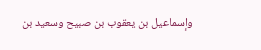وإسماعيل بن يعقوب بن صبيح وسعيد بن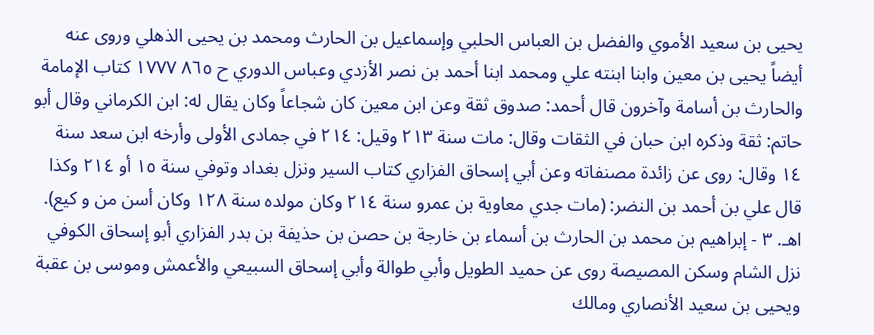يحيى بن سعيد الأموي والفضل بن العباس الحلبي وإسماعيل بن الحارث ومحمد بن يحيى الذهلي وروى عنه أيضاً يحيى بن معين وابنا ابنته علي ومحمد ابنا أحمد بن نصر الأزدي وعباس الدوري ح ٨٦٥ ١٧٧٧ كتاب الإمامة والحارث بن أسامة وآخرون قال أحمد: صدوق ثقة وعن ابن معين كان شجاعاً وكان يقال له: ابن الكرماني وقال أبو حاتم: ثقة وذكره ابن حبان في الثقات وقال: مات سنة ٢١٣ وقيل: ٢١٤ في جمادى الأولى وأرخه ابن سعد سنة ١٤ وقال: روى عن زائدة مصنفاته وعن أبي إسحاق الفزاري كتاب السير ونزل بغداد وتوفي سنة ١٥ أو ٢١٤ وكذا قال علي بن أحمد بن النضر: (مات جدي معاوية بن عمرو سنة ٢١٤ وكان مولده سنة ١٢٨ وكان أسن من و کیع). اهـ. ٣ - إبراهيم بن محمد بن الحارث بن أسماء بن خارجة بن حصن بن حذيفة بن بدر الفزاري أبو إسحاق الكوفي نزل الشام وسكن المصيصة روى عن حميد الطويل وأبي طوالة وأبي إسحاق السبيعي والأعمش وموسى بن عقبة ويحيى بن سعيد الأنصاري ومالك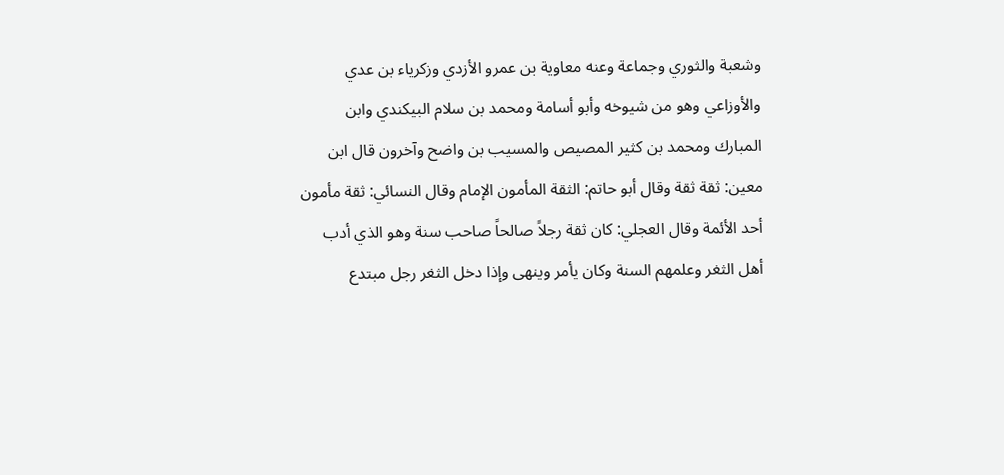وشعبة والثوري وجماعة وعنه معاوية بن عمرو الأزدي وزكرياء بن عدي والأوزاعي وهو من شيوخه وأبو أسامة ومحمد بن سلام البيكندي وابن المبارك ومحمد بن كثير المصيص والمسيب بن واضح وآخرون قال ابن معين: ثقة ثقة وقال أبو حاتم: الثقة المأمون الإمام وقال النسائي: ثقة مأمون أحد الأئمة وقال العجلي: كان ثقة رجلاً صالحاً صاحب سنة وهو الذي أدب أهل الثغر وعلمهم السنة وكان يأمر وينهى وإذا دخل الثغر رجل مبتدع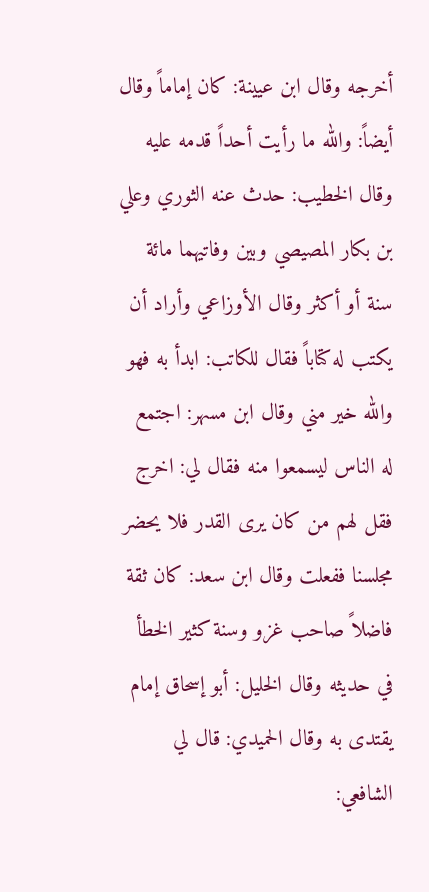أخرجه وقال ابن عيينة: كان إماماً وقال أيضاً: والله ما رأيت أحداً قدمه عليه وقال الخطيب: حدث عنه الثوري وعلي بن بكار المصيصي وبين وفاتيهما مائة سنة أو أكثر وقال الأوزاعي وأراد أن يكتب له كتاباً فقال للكاتب: ابدأ به فهو والله خير مني وقال ابن مسهر: اجتمع له الناس ليسمعوا منه فقال لي: اخرج فقل لهم من كان يرى القدر فلا يحضر مجلسنا ففعلت وقال ابن سعد: كان ثقة فاضلاً صاحب غزو وسنة كثير الخطأ في حديثه وقال الخليل: أبو إسحاق إمام يقتدى به وقال الحميدي: قال لي الشافعي: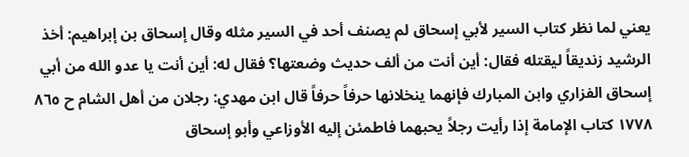يعني لما نظر كتاب السير لأبي إسحاق لم يصنف أحد في السير مثله وقال إسحاق بن إبراهيم: أخذ الرشيد زنديقاً ليقتله فقال: أين أنت من ألف حديث وضعتها؟ فقال له: أين أنت يا عدو الله من أبي إسحاق الفزاري وابن المبارك فإنهما ينخلانها حرفاً حرفاً قال ابن مهدي: رجلان من أهل الشام ح ٨٦٥ ١٧٧٨ كتاب الإمامة إذا رأيت رجلاً يحبهما فاطمئن إليه الأوزاعي وأبو إسحاق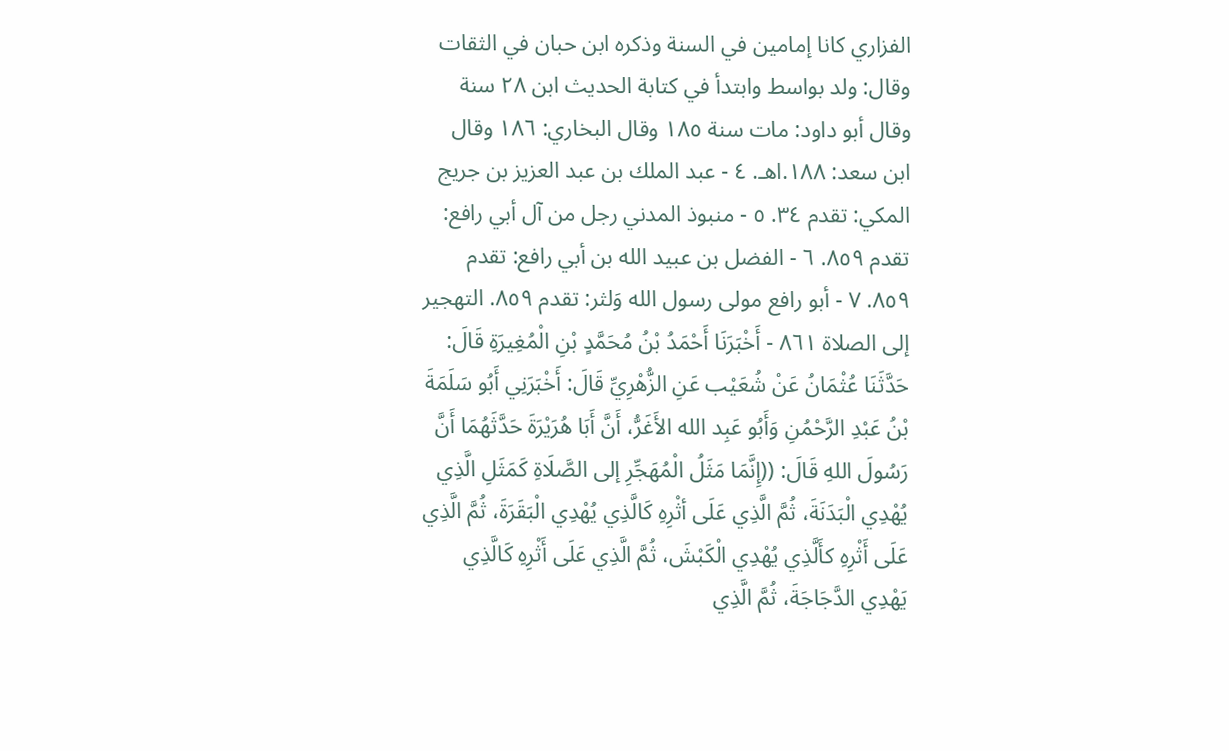الفزاري كانا إمامين في السنة وذكره ابن حبان في الثقات وقال: ولد بواسط وابتدأ في كتابة الحديث ابن ٢٨ سنة وقال أبو داود: مات سنة ١٨٥ وقال البخاري: ١٨٦ وقال ابن سعد: ١٨٨.اهـ. ٤ - عبد الملك بن عبد العزيز بن جريج المكي: تقدم ٣٤. ٥ - منبوذ المدني رجل من آل أبي رافع: تقدم ٨٥٩. ٦ - الفضل بن عبيد الله بن أبي رافع: تقدم ٨٥٩. ٧ - أبو رافع مولى رسول الله وَلثر: تقدم ٨٥٩. التهجير إلى الصلاة ٨٦١ - أَخْبَرَنَا أَحْمَدُ بْنُ مُحَمَّدٍ بْنِ الْمُغِيرَةِ قَالَ: حَدَّثَنَا عُثْمَانُ عَنْ شُعَيْب عَنِ الزُّهْرِيِّ قَالَ: أَخْبَرَنِي أَبُو سَلَمَةَ بْنُ عَبْدِ الرَّحْمُنِ وَأَبُو عَبِد الله الأَغَرُّ، أَنَّ أَبَا هُرَيْرَةَ حَدَّثَهُمَا أَنَّ رَسُولَ اللهِ قَالَ: ((إِنَّمَا مَثَلُ الْمُهَجِّرِ إلى الصَّلَاةِ كَمَثَلِ الَّذِي يُهْدِي الْبَدَنَةَ، ثُمَّ الَّذِي عَلَى أثْرِهِ كَالَّذِي يُهْدِي الْبَقَرَةَ، ثُمَّ الَّذِي عَلَى أَثْرِهِ كأَلَّذِي يُهْدِي الْكَبْشَ، ثُمَّ الَّذِي عَلَى أَثْرِهِ كَالَّذِي يَهْدِي الدَّجَاجَةَ، ثُمَّ الَّذِي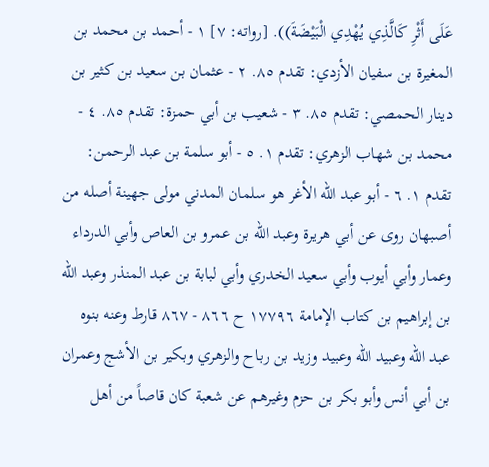عَلَى أَثْرِ كَالَّذِي يُهْدِي الْبَيْضَةَ)). [رواته: ٧] ١ - أحمد بن محمد بن المغيرة بن سفيان الأزدي: تقدم ٨٥. ٢ - عثمان بن سعيد بن كثير بن دينار الحمصي: تقدم ٨٥. ٣ - شعيب بن أبي حمزة: تقدم ٨٥. ٤ - محمد بن شهاب الزهري: تقدم ١. ٥ - أبو سلمة بن عبد الرحمن: تقدم ١. ٦ - أبو عبد الله الأغر هو سلمان المدني مولى جهينة أصله من أصبهان روى عن أبي هريرة وعبد الله بن عمرو بن العاص وأبي الدرداء وعمار وأبي أيوب وأبي سعيد الخدري وأبي لبابة بن عبد المنذر وعبد الله بن إبراهيم بن كتاب الإمامة ١٧٧٩٦ ح ٨٦٦ - ٨٦٧ قارط وعنه بنوه عبد الله وعبيد الله وعبيد وزيد بن رباح والزهري وبكير بن الأشج وعمران بن أبي أنس وأبو بكر بن حزم وغيرهم عن شعبة كان قاصاً من أهل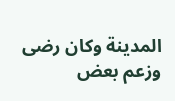المدينة وكان رضى وزعم بعض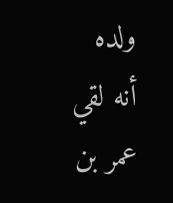ولده أنه لقي عمر بن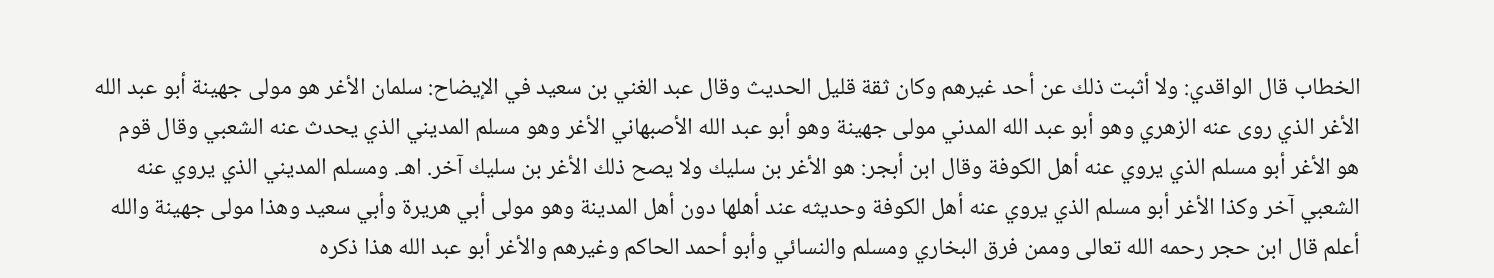الخطاب قال الواقدي: ولا أثبت ذلك عن أحد غيرهم وكان ثقة قليل الحديث وقال عبد الغني بن سعيد في الإيضاح: سلمان الأغر هو مولى جهينة أبو عبد الله الأغر الذي روى عنه الزهري وهو أبو عبد الله المدني مولى جهينة وهو أبو عبد الله الأصبهاني الأغر وهو مسلم المديني الذي يحدث عنه الشعبي وقال قوم هو الأغر أبو مسلم الذي يروي عنه أهل الكوفة وقال ابن أبجر: هو الأغر بن سليك ولا يصح ذلك الأغر بن سليك آخر. اهـ. ومسلم المديني الذي يروي عنه الشعبي آخر وكذا الأغر أبو مسلم الذي يروي عنه أهل الكوفة وحديثه عند أهلها دون أهل المدينة وهو مولى أبي هريرة وأبي سعيد وهذا مولى جهينة والله أعلم قال ابن حجر رحمه الله تعالى وممن فرق البخاري ومسلم والنسائي وأبو أحمد الحاكم وغيرهم والأغر أبو عبد الله هذا ذكره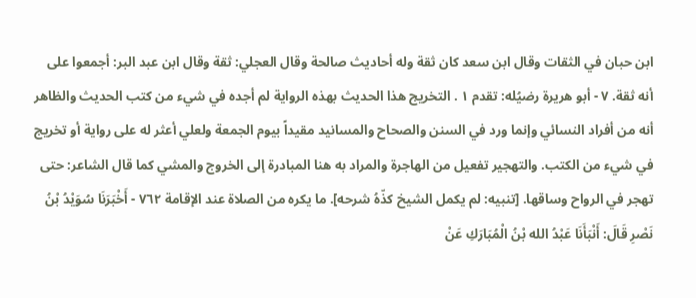ابن حبان في الثقات وقال ابن سعد كان ثقة وله أحاديث صالحة وقال العجلي: ثقة وقال ابن عبد البر: أجمعوا على أنه ثقة. ٧ - أبو هريرة رضيُله: تقدم ١ . التخريج هذا الحديث بهذه الرواية لم أجده في شيء من كتب الحديث والظاهر أنه من أفراد النسائي وإنما ورد في السنن والصحاح والمسانيد مقيداً بيوم الجمعة ولعلي أعثر له على رواية أو تخريج في شيء من الكتب. والتهجير تفعيل من الهاجرة والمراد به هنا المبادرة إلى الخروج والمشي كما قال الشاعر: حتى تهجر في الرواح وساقها. [تنبيه: لم يكمل الشيخ كذّهُ شرحه]. ما يكره من الصلاة عند الإقامة ٧٦٢ - أَخْبَرَنَا سُوَيْدُ بْنُ نَصْرِ قَالَ: أَنْبَأَنَا عَبْدُ الله بْنُ الْمُبَارَكِ عَنْ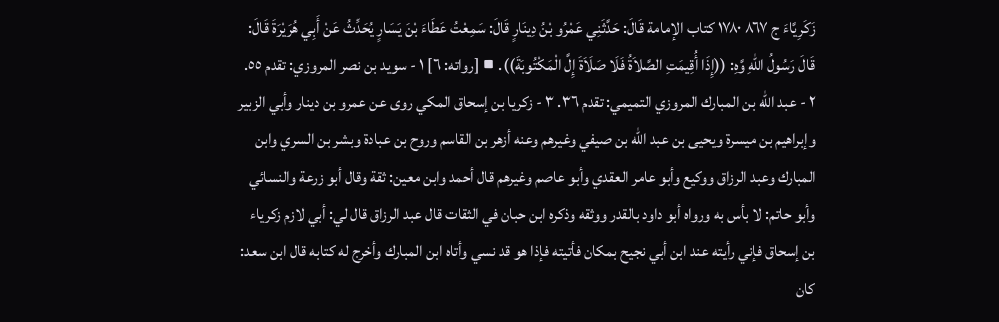زَكَرِيَّاءَ ج ٨٦٧ ١٧٨٠ كتاب الإمامة قَالَ: حَدَّثَنِي عَمْرُو بْنُ دِينَارٍ قَالَ: سَمِعْتُ عَطَاءَ بْنَ يَسَارٍ يُحَدِّثُ عَنْ أَبِي هُرَيْرَةَ قَالَ: قَالَ رَسُولُ اللهِ وَّهِ: ((إِذَا أُقِيمَتِ الصَّلاَةُ فَلَا صَلَاَةَ إِلَّ الْمَكْتُوبَةَ)). ■ [رواته: ٦] ١ - سويد بن نصر المروزي: تقدم ٥٥. ٢ - عبد الله بن المبارك المروزي التميمي: تقدم ٣٦. ٣ - زكريا بن إسحاق المكي روى عن عمرو بن دينار وأبي الزبير وإبراهيم بن ميسرة ويحيى بن عبد الله بن صيفي وغيرهم وعنه أزهر بن القاسم وروح بن عبادة وبشر بن السري وابن المبارك وعبد الرزاق ووكيع وأبو عامر العقدي وأبو عاصم وغيرهم قال أحمد وابن معين: ثقة وقال أبو زرعة والنسائي وأبو حاتم: لا بأس به ورواه أبو داود بالقدر ووثقه وذكره ابن حبان في الثقات قال عبد الرزاق قال لي: أبي لازم زكرياء بن إسحاق فإني رأيته عند ابن أبي نجيح بمكان فأتيته فإذا هو قد نسي وأتاه ابن المبارك وأخرج له كتابه قال ابن سعد: كان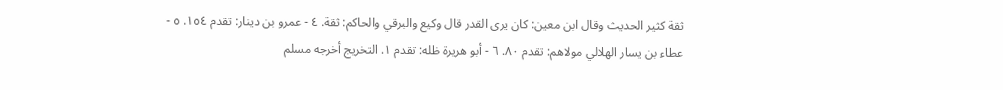ثقة كثير الحديث وقال ابن معين: كان يرى القدر قال وكيع والبرقي والحاكم: ثقة. ٤ - عمرو بن دينار: تقدم ١٥٤. ٥ - عطاء بن يسار الهلالي مولاهم: تقدم ٨٠. ٦ - أبو هريرة ظله: تقدم ١. التخريج أخرجه مسلم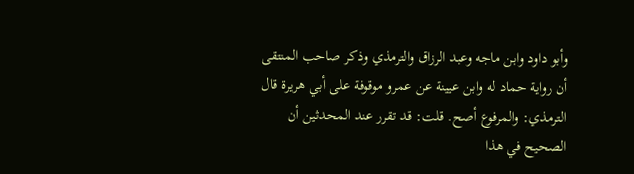وأبو داود وابن ماجه وعبد الرزاق والترمذي وذكر صاحب المنتقى أن رواية حماد له وابن عيينة عن عمرو موقوفة على أبي هريرة قال الترمذي: والمرفوع أصح. قلت: قد تقرر عند المحدثين أن الصحيح في هذا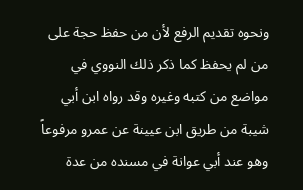ونحوه تقديم الرفع لأن من حفظ حجة على من لم يحفظ كما ذكر ذلك النووي في مواضع من كتبه وغيره وقد رواه ابن أبي شيبة من طريق ابن عيينة عن عمرو مرفوعاً وهو عند أبي عوانة في مسنده من عدة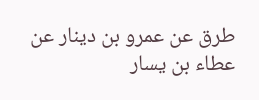طرق عن عمرو بن دينار عن عطاء بن يسار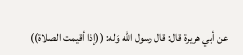عن أبي هريرة قال: قال رسول الله وَله: ((إذا أقيمت الصلاة))